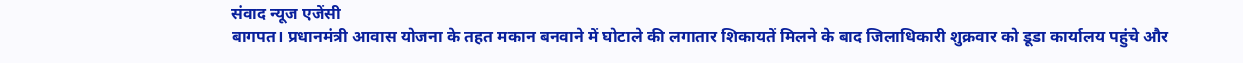संवाद न्यूज एजेंसी
बागपत। प्रधानमंत्री आवास योजना के तहत मकान बनवाने में घोटाले की लगातार शिकायतें मिलने के बाद जिलाधिकारी शुक्रवार को डूडा कार्यालय पहुंचे और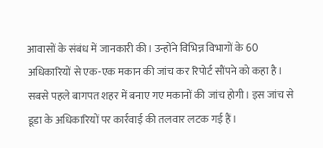आवासों के संबंध में जानकारी की। उन्होंने विभिन्न विभागों के 60 अधिकारियों से एक-एक मकान की जांच कर रिपोर्ट सौंपने को कहा है। सबसे पहले बागपत शहर में बनाए गए मकानों की जांच होगी। इस जांच से डूडा के अधिकारियों पर कार्रवाई की तलवार लटक गई हैं।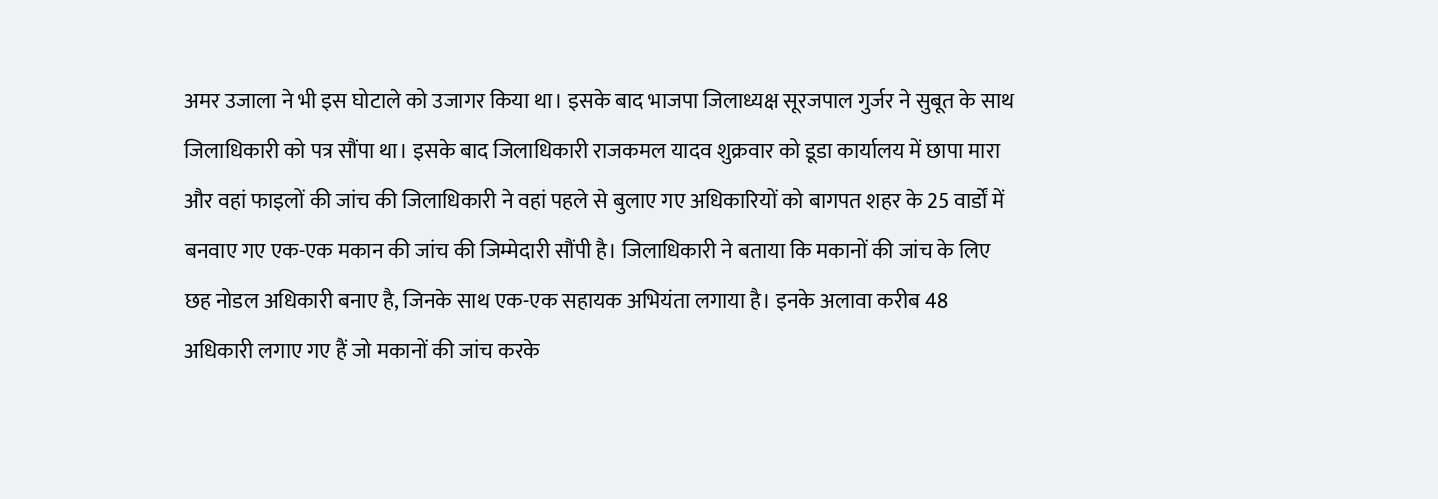अमर उजाला ने भी इस घोटाले को उजागर किया था। इसके बाद भाजपा जिलाध्यक्ष सूरजपाल गुर्जर ने सुबूत के साथ जिलाधिकारी को पत्र सौंपा था। इसके बाद जिलाधिकारी राजकमल यादव शुक्रवार को डूडा कार्यालय में छापा मारा और वहां फाइलों की जांच की जिलाधिकारी ने वहां पहले से बुलाए गए अधिकारियों को बागपत शहर के 25 वार्डों में बनवाए गए एक-एक मकान की जांच की जिम्मेदारी सौंपी है। जिलाधिकारी ने बताया कि मकानों की जांच के लिए छह नोडल अधिकारी बनाए है, जिनके साथ एक-एक सहायक अभियंता लगाया है। इनके अलावा करीब 48 अधिकारी लगाए गए हैं जो मकानों की जांच करके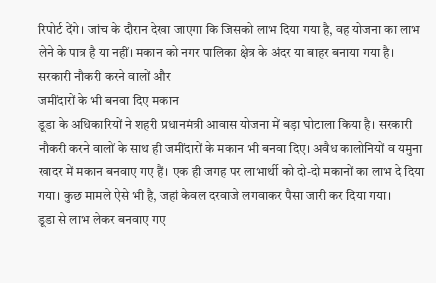रिपोर्ट देंगे। जांच के दौरान देखा जाएगा कि जिसको लाभ दिया गया है, वह योजना का लाभ लेने के पात्र है या नहीं। मकान को नगर पालिका क्षेत्र के अंदर या बाहर बनाया गया है।
सरकारी नौकरी करने वालों और
जमींदारों के भी बनवा दिए मकान
डूडा के अधिकारियों ने शहरी प्रधानमंत्री आवास योजना में बड़ा घोटाला किया है। सरकारी नौकरी करने वालों के साथ ही जमींदारों के मकान भी बनवा दिए। अवैध कालोनियों व यमुना खादर में मकान बनवाए गए हैं। एक ही जगह पर लाभार्थी को दो-दो मकानों का लाभ दे दिया गया। कुछ मामले ऐसे भी है, जहां केवल दरवाजे लगवाकर पैसा जारी कर दिया गया।
डूडा से लाभ लेकर बनवाए गए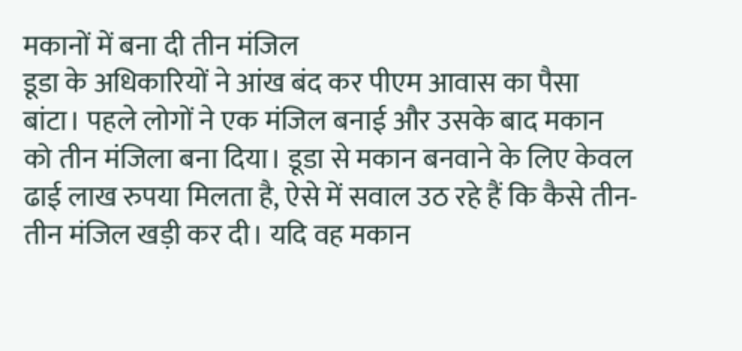मकानों में बना दी तीन मंजिल
डूडा के अधिकारियों ने आंख बंद कर पीएम आवास का पैसा बांटा। पहले लोगों ने एक मंजिल बनाई और उसके बाद मकान को तीन मंजिला बना दिया। डूडा से मकान बनवाने के लिए केवल ढाई लाख रुपया मिलता है, ऐसे में सवाल उठ रहे हैं कि कैसे तीन-तीन मंजिल खड़ी कर दी। यदि वह मकान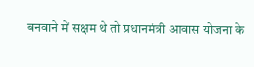बनवाने में सक्षम थे तो प्रधानमंत्री आवास योजना के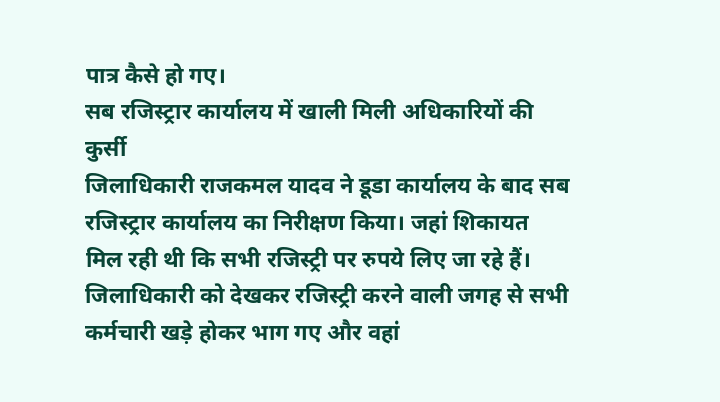पात्र कैसे हो गए।
सब रजिस्ट्रार कार्यालय में खाली मिली अधिकारियों की कुर्सी
जिलाधिकारी राजकमल यादव ने डूडा कार्यालय के बाद सब रजिस्ट्रार कार्यालय का निरीक्षण किया। जहां शिकायत मिल रही थी कि सभी रजिस्ट्री पर रुपये लिए जा रहे हैं। जिलाधिकारी को देखकर रजिस्ट्री करने वाली जगह से सभी कर्मचारी खड़े होकर भाग गए और वहां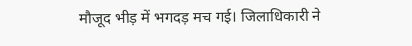मौजूद भीड़ में भगदड़ मच गई। जिलाधिकारी ने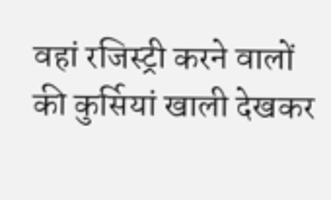वहां रजिस्ट्री करने वालों की कुर्सियां खाली देखकर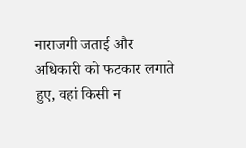नाराजगी जताई और अधिकारी को फटकार लगाते हुए, वहां किसी न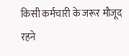किसी कर्मचारी के जरूर मौजूद रहने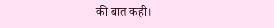की बात कही।